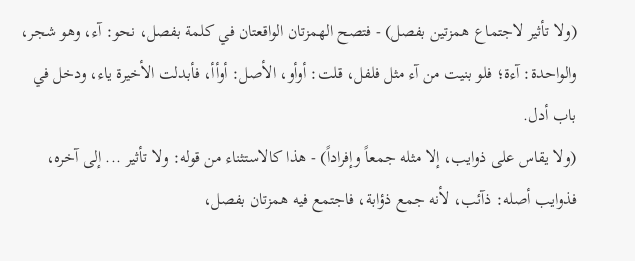(ولا تأثير لاجتماع همزتين بفصل) - فتصح الهمزتان الواقعتان في كلمة بفصل، نحو: آء، وهو شجر، والواحدة: آءة؛ فلو بنيت من آء مثل فلفل، قلت: أوأو، الأصل: أوأأ، فأبدلت الأخيرة ياء، ودخل في باب أدل.
(ولا يقاس على ذوايب، إلا مثله جمعاً وإفراداً) - هذا كالاستثناء من قوله: ولا تأثير ... إلى آخره، فذوايب أصله: ذآئب، لأنه جمع ذؤابة، فاجتمع فيه همزتان بفصل،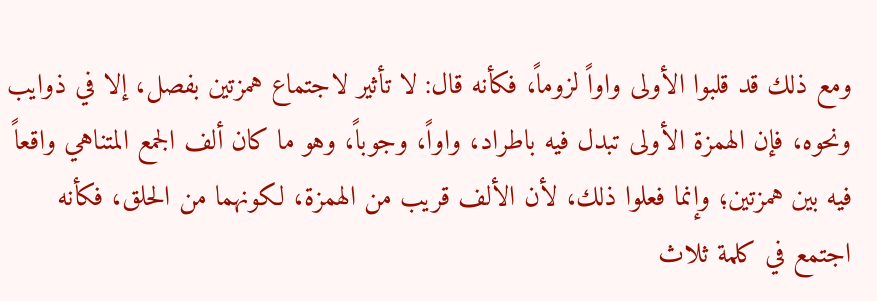ومع ذلك قد قلبوا الأولى واواً لزوماً، فكأنه قال: لا تأثير لاجتماع همزتين بفصل، إلا في ذوايب ونحوه، فإن الهمزة الأولى تبدل فيه باطراد، واواً، وجوباً، وهو ما كان ألف الجمع المتناهي واقعاً فيه بين همزتين؛ وإنما فعلوا ذلك، لأن الألف قريب من الهمزة، لكونهما من الحلق، فكأنه اجتمع في كلمة ثلاث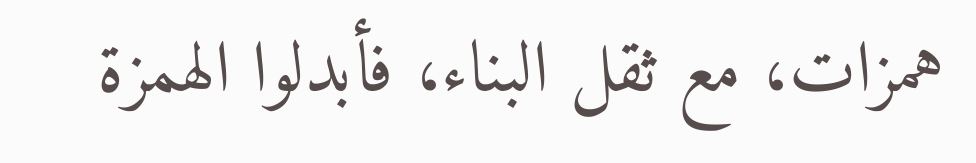همزات، مع ثقل البناء، فأبدلوا الهمزة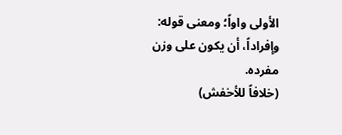الأولى واواً؛ ومعنى قوله: وإفراداً، أن يكون على وزن مفرده.
(خلافاً للأخفش)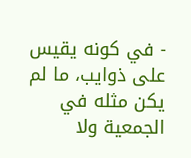- في كونه يقيس على ذوايب، ما لم يكن مثله في الجمعية ولا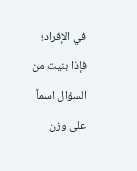في الإفراد؛ فإذا بنيت من السؤال اسماً على وزن